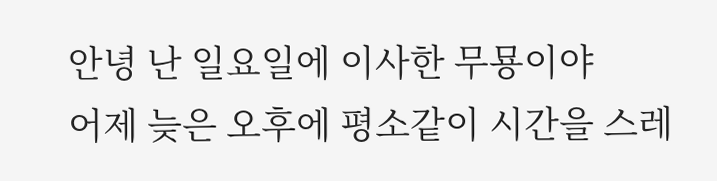안녕 난 일요일에 이사한 무묭이야
어제 늦은 오후에 평소같이 시간을 스레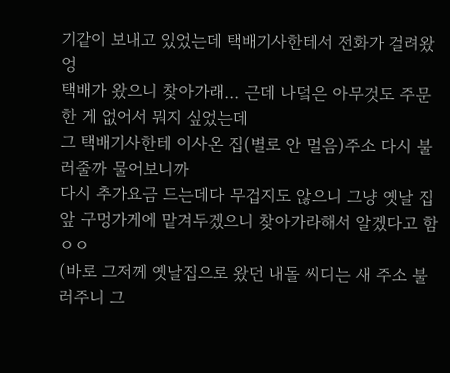기같이 보내고 있었는데 택배기사한테서 전화가 걸려왔엉
택배가 왔으니 찾아가래... 근데 나덬은 아무것도 주문한 게 없어서 뭐지 싶었는데
그 택배기사한테 이사온 집(별로 안 멀음)주소 다시 불러줄까 물어보니까
다시 추가요금 드는데다 무겁지도 않으니 그냥 옛날 집 앞 구멍가게에 맡겨두겠으니 찾아가라해서 알겠다고 함 ㅇㅇ
(바로 그저께 옛날집으로 왔던 내돌 씨디는 새 주소 불러주니 그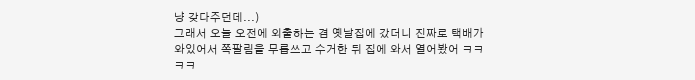냥 갖다주던데...)
그래서 오늘 오전에 외출하는 겸 옛날집에 갔더니 진짜로 택배가 와있어서 쪽팔림을 무릅쓰고 수거한 뒤 집에 와서 열어봤어 ㅋㅋㅋㅋ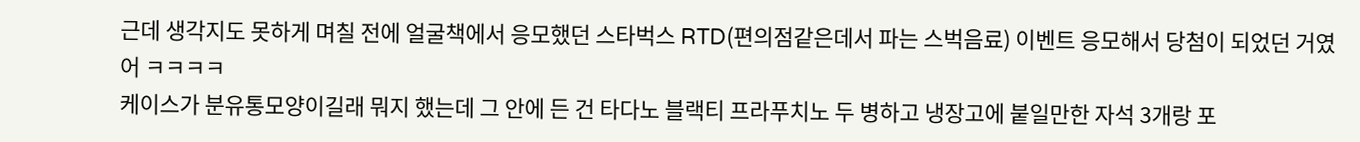근데 생각지도 못하게 며칠 전에 얼굴책에서 응모했던 스타벅스 RTD(편의점같은데서 파는 스벅음료) 이벤트 응모해서 당첨이 되었던 거였어 ㅋㅋㅋㅋ
케이스가 분유통모양이길래 뭐지 했는데 그 안에 든 건 타다노 블랙티 프라푸치노 두 병하고 냉장고에 붙일만한 자석 3개랑 포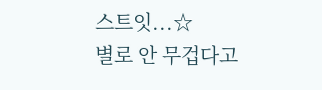스트잇...☆
별로 안 무겁다고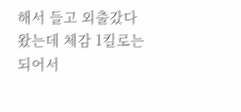해서 들고 외출갔다왔는데 체감 1킬로는 되어서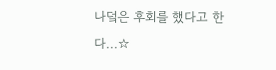나덬은 후회를 했다고 한다...☆